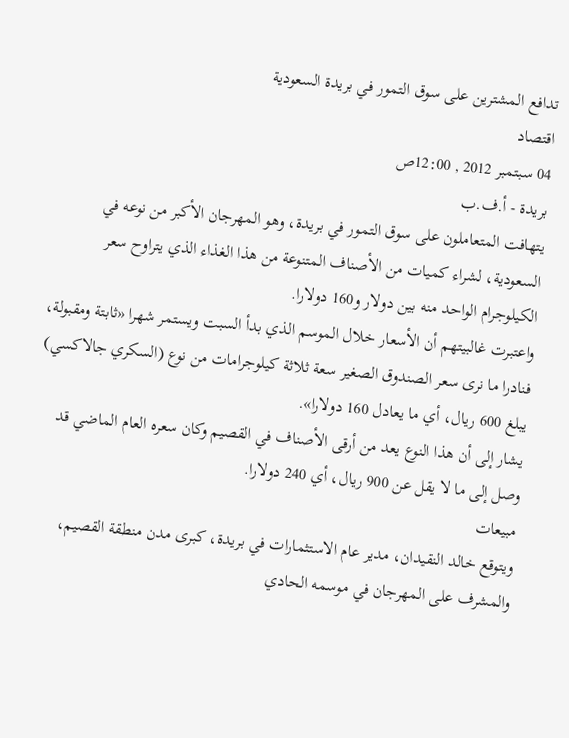تدافع المشترين على سوق التمور في بريدة السعودية
اقتصاد
04 سبتمبر 2012 , 12:00ص
بريدة - أ.ف.ب
يتهافت المتعاملون على سوق التمور في بريدة، وهو المهرجان الأكبر من نوعه في السعودية، لشراء كميات من الأصناف المتنوعة من هذا الغذاء الذي يتراوح سعر الكيلوجرام الواحد منه بين دولار و160 دولارا.
واعتبرت غالبيتهم أن الأسعار خلال الموسم الذي بدأ السبت ويستمر شهرا «ثابتة ومقبولة، فنادرا ما نرى سعر الصندوق الصغير سعة ثلاثة كيلوجرامات من نوع (السكري جالاكسي) يبلغ 600 ريال، أي ما يعادل 160 دولارا».
يشار إلى أن هذا النوع يعد من أرقى الأصناف في القصيم وكان سعره العام الماضي قد وصل إلى ما لا يقل عن 900 ريال، أي 240 دولارا.
مبيعات
ويتوقع خالد النقيدان، مدير عام الاستثمارات في بريدة، كبرى مدن منطقة القصيم، والمشرف على المهرجان في موسمه الحادي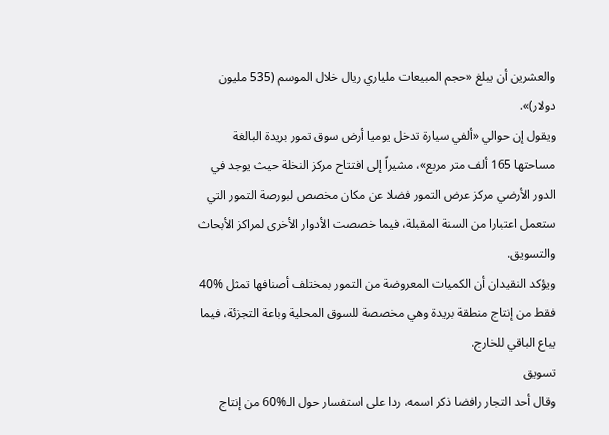والعشرين أن يبلغ «حجم المبيعات ملياري ريال خلال الموسم (535 مليون دولار)».
ويقول إن حوالي «ألفي سيارة تدخل يوميا أرض سوق تمور بريدة البالغة مساحتها 165 ألف متر مربع»، مشيراً إلى افتتاح مركز النخلة حيث يوجد في الدور الأرضي مركز عرض التمور فضلا عن مكان مخصص لبورصة التمور التي ستعمل اعتبارا من السنة المقبلة، فيما خصصت الأدوار الأخرى لمراكز الأبحاث والتسويق.
ويؤكد النقيدان أن الكميات المعروضة من التمور بمختلف أصنافها تمثل %40 فقط من إنتاج منطقة بريدة وهي مخصصة للسوق المحلية وباعة التجزئة، فيما يباع الباقي للخارج.
تسويق
وقال أحد التجار رافضا ذكر اسمه، ردا على استفسار حول الـ%60 من إنتاج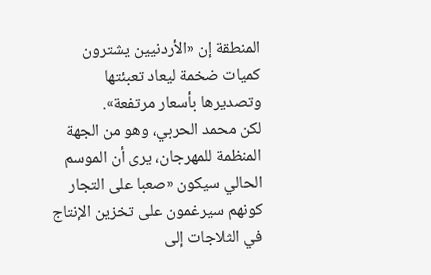المنطقة إن «الأردنيين يشترون كميات ضخمة ليعاد تعبئتها وتصديرها بأسعار مرتفعة».
لكن محمد الحربي، وهو من الجهة المنظمة للمهرجان، يرى أن الموسم الحالي سيكون «صعبا على التجار كونهم سيرغمون على تخزين الإنتاج في الثلاجات إلى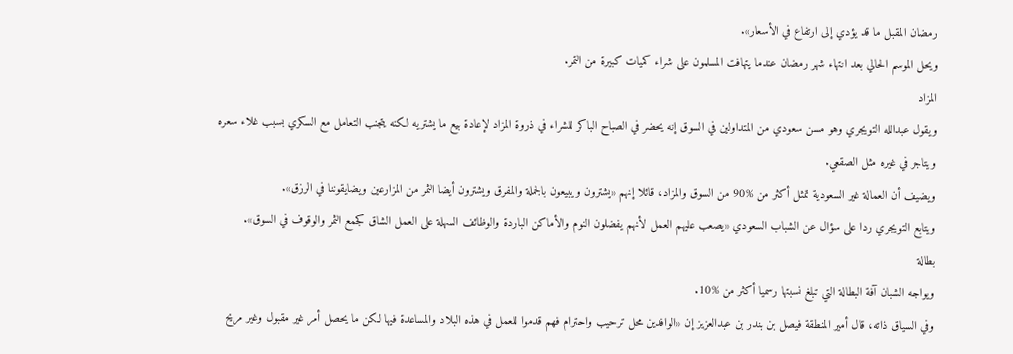رمضان المقبل ما قد يؤدي إلى ارتفاع في الأسعار».
ويحل الموسم الحالي بعد انتهاء شهر رمضان عندما يتهافت المسلمون على شراء كميات كبيرة من التمر.
المزاد
ويقول عبدالله التويجري وهو مسن سعودي من المتداولين في السوق إنه يحضر في الصباح الباكر للشراء في ذروة المزاد لإعادة بيع ما يشتريه لكنه يتجنب التعامل مع السكري بسبب غلاء سعره ويتاجر في غيره مثل الصقعي.
ويضيف أن العمالة غير السعودية تمثل أكثر من %90 من السوق والمزاد، قائلا إنهم «يشترون ويبيعون بالجملة والمفرق ويشترون أيضا الثمر من المزارعين ويضايقوننا في الرزق».
ويتابع التويجري ردا على سؤال عن الشباب السعودي «يصعب عليهم العمل لأنهم يفضلون النوم والأماكن الباردة والوظائف السهلة على العمل الشاق كجمع الثمر والوقوف في السوق».
بطالة
ويواجه الشبان آفة البطالة التي تبلغ نسبتها رسميا أكثر من %10.
وفي السياق ذاته، قال أمير المنطقة فيصل بن بندر بن عبدالعزيز إن «الوافدين محل ترحيب واحترام فهم قدموا للعمل في هذه البلاد والمساعدة فيها لكن ما يحصل أمر غير مقبول وغير مريح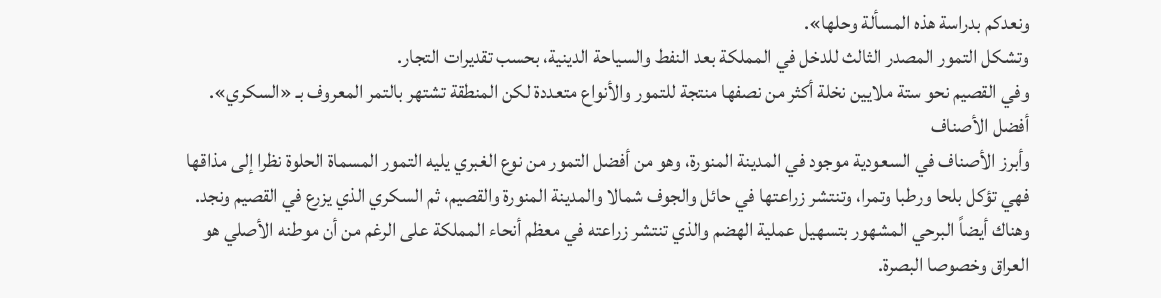ونعدكم بدراسة هذه المسألة وحلها».
وتشكل التمور المصدر الثالث للدخل في المملكة بعد النفط والسياحة الدينية، بحسب تقديرات التجار.
وفي القصيم نحو ستة ملايين نخلة أكثر من نصفها منتجة للتمور والأنواع متعددة لكن المنطقة تشتهر بالتمر المعروف بـ «السكري».
أفضل الأصناف
وأبرز الأصناف في السعودية موجود في المدينة المنورة، وهو من أفضل التمور من نوع الغبري يليه التمور المسماة الحلوة نظرا إلى مذاقها فهي تؤكل بلحا ورطبا وتمرا، وتنتشر زراعتها في حائل والجوف شمالا والمدينة المنورة والقصيم، ثم السكري الذي يزرع في القصيم ونجد.
وهناك أيضاً البرحي المشهور بتسهيل عملية الهضم والذي تنتشر زراعته في معظم أنحاء المملكة على الرغم من أن موطنه الأصلي هو العراق وخصوصا البصرة.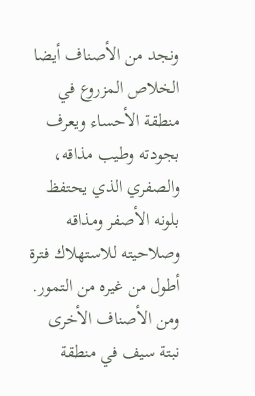ونجد من الأصناف أيضا الخلاص المزروع في منطقة الأحساء ويعرف بجودته وطيب مذاقه، والصفري الذي يحتفظ بلونه الأصفر ومذاقه وصلاحيته للاستهلاك فترة أطول من غيره من التمور.
ومن الأصناف الأخرى نبتة سيف في منطقة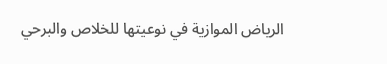الرياض الموازية في نوعيتها للخلاص والبرحي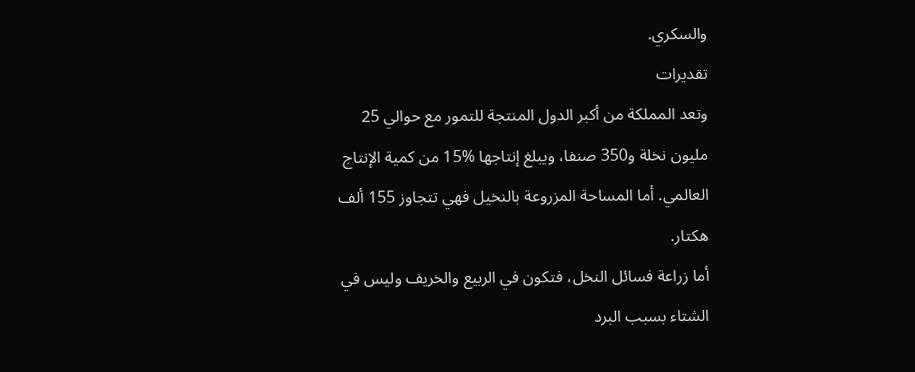والسكري.
تقديرات
وتعد المملكة من أكبر الدول المنتجة للتمور مع حوالي 25 مليون نخلة و350 صنفا، ويبلغ إنتاجها %15 من كمية الإنتاج العالمي. أما المساحة المزروعة بالنخيل فهي تتجاوز 155 ألف هكتار.
أما زراعة فسائل النخل، فتكون في الربيع والخريف وليس في الشتاء بسبب البرد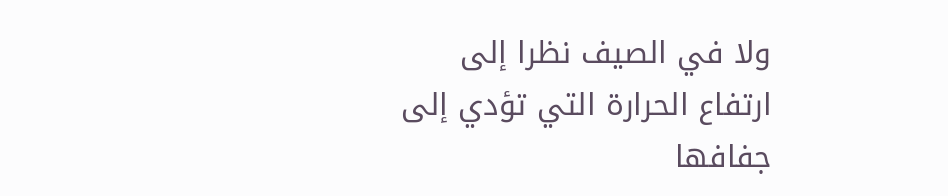ولا في الصيف نظرا إلى ارتفاع الحرارة التي تؤدي إلى جفافها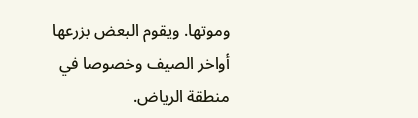وموتها. ويقوم البعض بزرعها أواخر الصيف وخصوصا في منطقة الرياض.